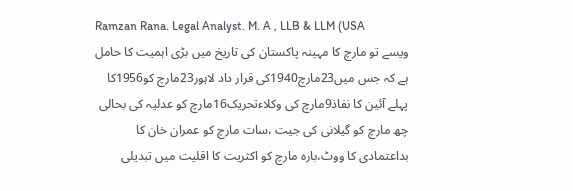Ramzan Rana. Legal Analyst. M. A , LLB & LLM (USA
ویسے تو مارچ کا مہینہ پاکستان کی تاریخ میں بڑی اہمیت کا حامل ہے کہ جس میں23مارچ1940کی قرار داد لاہور23مارچ کو1956کا پہلے آئین کا نفاذ9مارچ کی وکلاءتحریک16مارچ کو عدلیہ کی بحالی چھ مارچ کو گیلانی کی جیت ،سات مارچ کو عمران خان کا بداعتمادی کا ووٹ،بارہ مارچ کو اکثریت کا اقلیت میں تبدیلی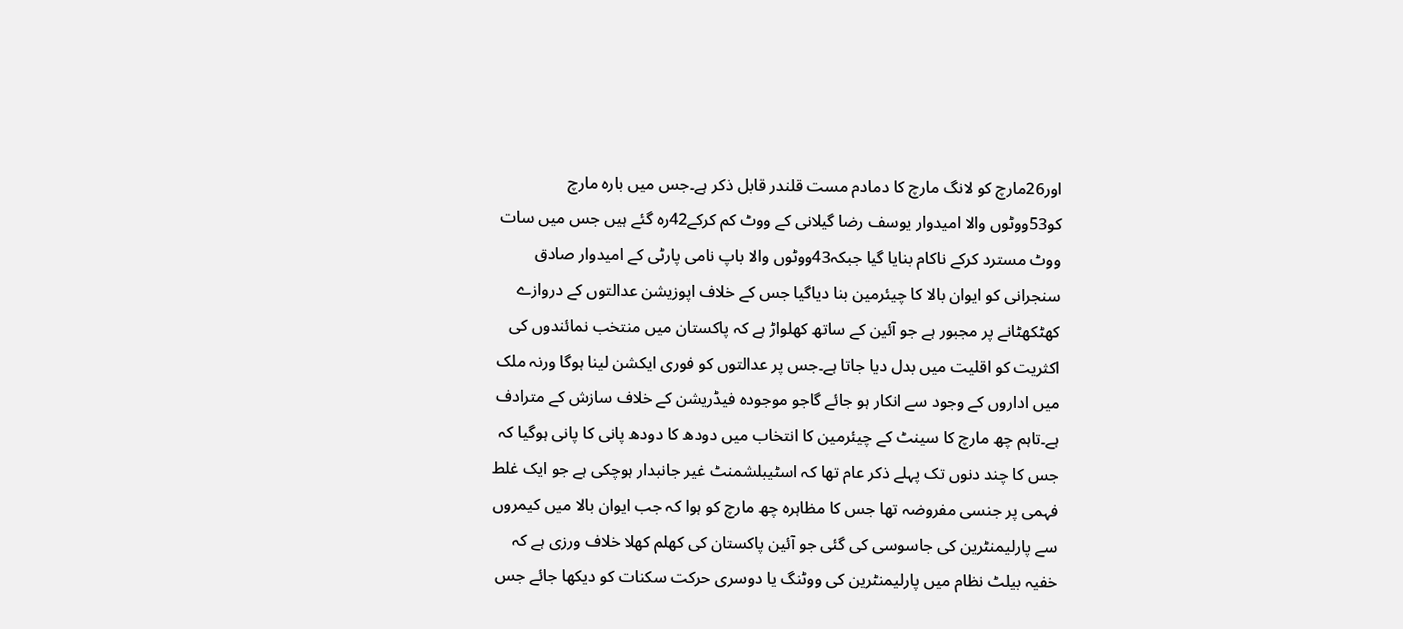اور26مارچ کو لانگ مارچ کا دمادم مست قلندر قابل ذکر ہے۔جس میں بارہ مارچ کو53ووٹوں والا امیدوار یوسف رضا گیلانی کے ووٹ کم کرکے42رہ گئے ہیں جس میں سات ووٹ مسترد کرکے ناکام بنایا گیا جبکہ43ووٹوں والا باپ نامی پارٹی کے امیدوار صادق سنجرانی کو ایوان بالا کا چیئرمین بنا دیاگیا جس کے خلاف اپوزیشن عدالتوں کے دروازے کھٹکھٹانے پر مجبور ہے جو آئین کے ساتھ کھلواڑ ہے کہ پاکستان میں منتخب نمائندوں کی اکثریت کو اقلیت میں بدل دیا جاتا ہے۔جس پر عدالتوں کو فوری ایکشن لینا ہوگا ورنہ ملک میں اداروں کے وجود سے انکار ہو جائے گاجو موجودہ فیڈریشن کے خلاف سازش کے مترادف ہے۔تاہم چھ مارچ کا سینٹ کے چیئرمین کا انتخاب میں دودھ کا دودھ پانی کا پانی ہوگیا کہ جس کا چند دنوں تک پہلے ذکر عام تھا کہ اسٹیبلشمنٹ غیر جانبدار ہوچکی ہے جو ایک غلط فہمی پر جنسی مفروضہ تھا جس کا مظاہرہ چھ مارچ کو ہوا کہ جب ایوان بالا میں کیمروں سے پارلیمنٹرین کی جاسوسی کی گئی جو آئین پاکستان کی کھلم کھلا خلاف ورزی ہے کہ خفیہ بیلٹ نظام میں پارلیمنٹرین کی ووٹنگ یا دوسری حرکت سکنات کو دیکھا جائے جس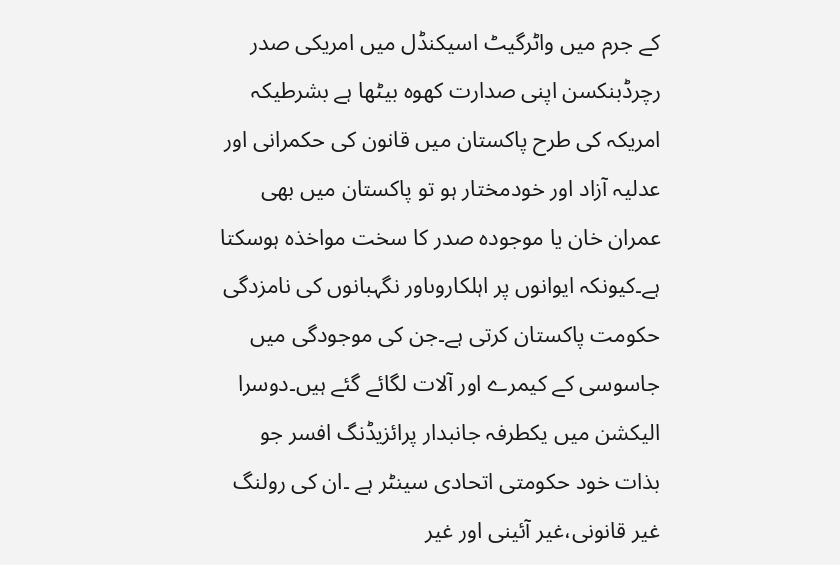کے جرم میں واٹرگیٹ اسیکنڈل میں امریکی صدر رچرڈبنکسن اپنی صدارت کھوہ بیٹھا ہے بشرطیکہ امریکہ کی طرح پاکستان میں قانون کی حکمرانی اور عدلیہ آزاد اور خودمختار ہو تو پاکستان میں بھی عمران خان یا موجودہ صدر کا سخت مواخذہ ہوسکتا ہے۔کیونکہ ایوانوں پر اہلکاروںاور نگہبانوں کی نامزدگی حکومت پاکستان کرتی ہے۔جن کی موجودگی میں جاسوسی کے کیمرے اور آلات لگائے گئے ہیں۔دوسرا الیکشن میں یکطرفہ جانبدار پرائزیڈنگ افسر جو بذات خود حکومتی اتحادی سینٹر ہے ۔ان کی رولنگ غیر قانونی،غیر آئینی اور غیر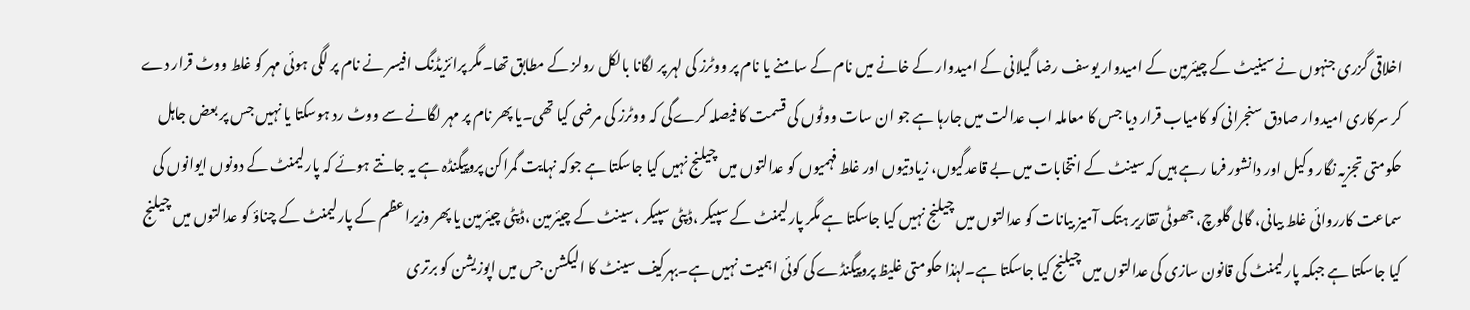اخلاقی گزری جنہوں نے سینیٹ کے چیئرمین کے امیدوار یوسف رضا گیلانی کے امیدوار کے خانے میں نام کے سامنے یا نام پر ووٹرز کی لہر پر لگانا بالکل رولز کے مطابق تھا۔مگر پرائزیڈنگ افیسر نے نام پر لگی ہوئی مہر کو غلط ووٹ قرار دے کر سرکاری امیدوار صادق سنجرانی کو کامیاب قرار دیا جس کا معاملہ اب عدالت میں جارہا ہے جو ان سات ووٹوں کی قسمت کا فیصلہ کرےگی کہ ووٹرز کی مرضی کیا تھی۔یا پھر نام پر مہر لگانے سے ووٹ رد ہوسکتا یا نہیں جس پر بعض جاہل حکومتی تجزیہ نگار وکیل اور دانشور فرما رہے ہیں کہ سینٹ کے انتخابات میں بے قاعدگیوں، زیادتیوں اور غلط فہمیوں کو عدالتوں میں چیلنج نہیں کیا جاسکتا ہے جوکہ نہایت گمراکن پروپیگنڈہ ہے یہ جانتے ہوئے کہ پارلیمنٹ کے دونوں ایوانوں کی سماعت کارروائی غلط بیانی، گالی گلوچ، جھوٹی تقاریر ہتک آمیز بیانات کو عدالتوں میں چیلنج نہیں کیا جاسکتا ہے مگر پارلیمنٹ کے سپیکر ،ڈپٹی سپیکر ،سینٹ کے چیئرمین ،ڈپٹی چیئرمین یا پھر وزیراعظم کے پارلیمنٹ کے چناؤ کو عدالتوں میں چیلنج کیا جاسکتا ہے جبکہ پارلیمنٹ کی قانون سازی کی عدالتوں میں چیلنج کیا جاسکتا ہے۔لہٰذا حکومتی غلیظ پروپیگنڈے کی کوئی اہمیت نہیں ہے۔بہرکیف سینٹ کا الیکشن جس میں اپوزیشن کو برتری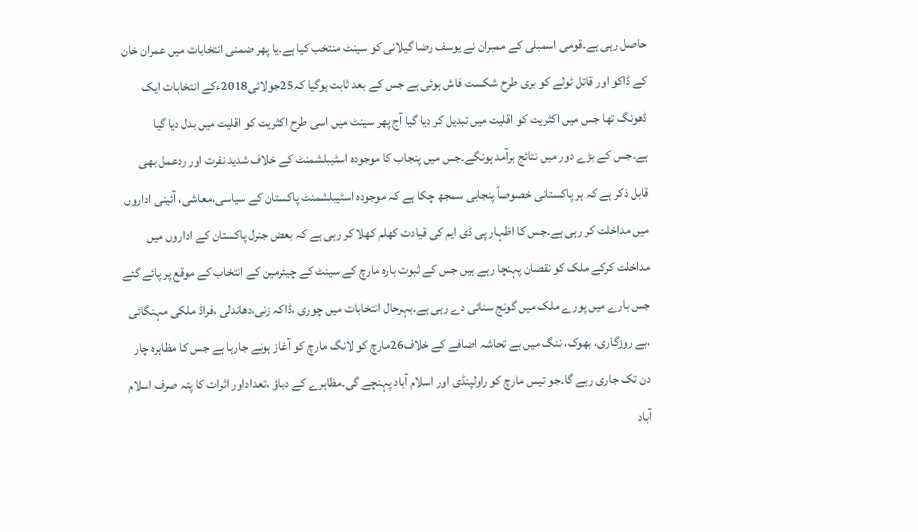حاصل رہی ہے۔قومی اسمبلی کے ممبران نے یوسف رضا گیلانی کو سینٹ منتخب کیا ہے۔یا پھر ضمنی انتخابات میں عمران خان کے ڈاکو اور قاتل ٹولے کو بری طرح شکست فاش ہوئی ہے جس کے بعد ثابت ہوگیا کہ25جولائی2018ءکے انتخابات ایک ڈھونگ تھا جس میں اکثریت کو اقلیت میں تبدیل کر دیا گیا آج پھر سینٹ میں اسی طرح اکثریت کو اقلیت میں بدل دیا گیا ہے۔جس کے بڑے دور میں نتائج برآمد ہونگے۔جس میں پنجاب کا موجودہ اسٹیبلشمنٹ کے خلاف شدید نفرت اور ردعمل بھی قابل ذکر ہے کہ ہر پاکستانی خصوصاً پنجابی سمجھ چکا ہے کہ موجودہ اسٹیبلشمنٹ پاکستان کے سیاسی،معاشی، آئینی اداروں میں مداخلت کر رہی ہے۔جس کا اظہار پی ڈی ایم کی قیادت کھلم کھلا کر رہی ہے کہ بعض جنرل پاکستان کے اداروں میں مداخلت کرکے ملک کو نقصان پہنچا رہے ہیں جس کے ثبوت بارہ مارچ کے سینٹ کے چیئرمین کے انتخاب کے موقع پر پائے گئے جس بارے میں پورے ملک میں گونج سنائی دے رہی ہے۔بہرحال انتخابات میں چوری ،ڈاکہ زنی،دھاندلی ،فراڈ ملکی مہنگائی ،بے روزگاری، بھوک، ننگ میں بے تحاشہ اضافے کے خلاف26مارچ کو لانگ مارچ کو آغاز ہونے جارہا ہے جس کا مظاہرہ چار دن تک جاری رہے گا۔جو تیس مارچ کو راولپنڈی اور اسلام آباد پہنچے گی۔مظاہرے کے دباؤ ،تعداداور اثرات کا پتہ صرف اسلام آباد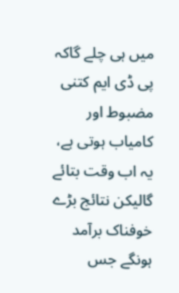میں ہی چلے گاکہ پی ڈی ایم کتنی مضبوط اور کامیاب ہوتی ہے، یہ اب وقت بتائے گالیکن نتائج بڑے خوفناک برآمد ہونگے جس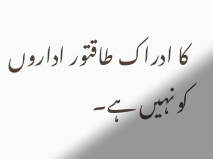کا ادراک طاقتور اداروں کو نہیں ہے۔